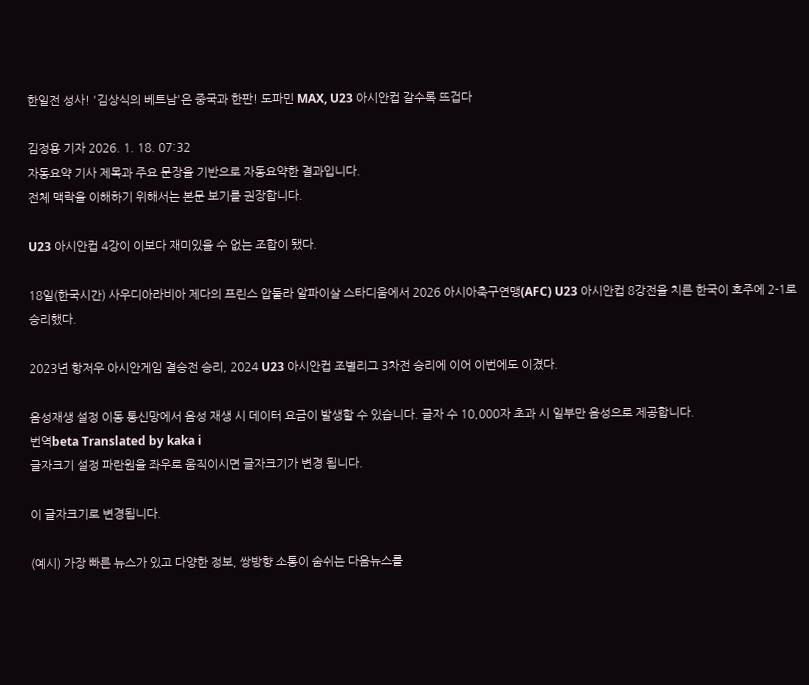한일전 성사! '김상식의 베트남'은 중국과 한판! 도파민 MAX, U23 아시안컵 갈수록 뜨겁다

김정용 기자 2026. 1. 18. 07:32
자동요약 기사 제목과 주요 문장을 기반으로 자동요약한 결과입니다.
전체 맥락을 이해하기 위해서는 본문 보기를 권장합니다.

U23 아시안컵 4강이 이보다 재미있을 수 없는 조합이 됐다.

18일(한국시간) 사우디아라비아 제다의 프린스 압둘라 알파이살 스타디움에서 2026 아시아축구연맹(AFC) U23 아시안컵 8강전을 치른 한국이 호주에 2-1로 승리했다.

2023년 항저우 아시안게임 결승전 승리, 2024 U23 아시안컵 조별리그 3차전 승리에 이어 이번에도 이겼다.

음성재생 설정 이동 통신망에서 음성 재생 시 데이터 요금이 발생할 수 있습니다. 글자 수 10,000자 초과 시 일부만 음성으로 제공합니다.
번역beta Translated by kaka i
글자크기 설정 파란원을 좌우로 움직이시면 글자크기가 변경 됩니다.

이 글자크기로 변경됩니다.

(예시) 가장 빠른 뉴스가 있고 다양한 정보, 쌍방향 소통이 숨쉬는 다음뉴스를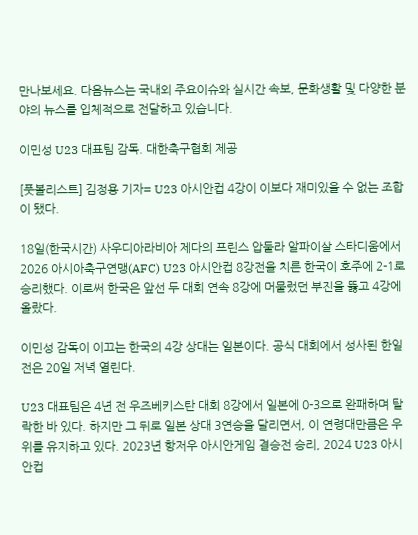만나보세요. 다음뉴스는 국내외 주요이슈와 실시간 속보, 문화생활 및 다양한 분야의 뉴스를 입체적으로 전달하고 있습니다.

이민성 U23 대표팀 감독. 대한축구협회 제공

[풋볼리스트] 김정용 기자= U23 아시안컵 4강이 이보다 재미있을 수 없는 조합이 됐다.

18일(한국시간) 사우디아라비아 제다의 프린스 압둘라 알파이살 스타디움에서 2026 아시아축구연맹(AFC) U23 아시안컵 8강전을 치른 한국이 호주에 2-1로 승리했다. 이로써 한국은 앞선 두 대회 연속 8강에 머물렀던 부진을 뚫고 4강에 올랐다.

이민성 감독이 이끄는 한국의 4강 상대는 일본이다. 공식 대회에서 성사된 한일전은 20일 저녁 열린다.

U23 대표팀은 4년 전 우즈베키스탄 대회 8강에서 일본에 0-3으로 완패하며 탈락한 바 있다. 하지만 그 뒤로 일본 상대 3연승을 달리면서, 이 연령대만큼은 우위를 유지하고 있다. 2023년 항저우 아시안게임 결승전 승리, 2024 U23 아시안컵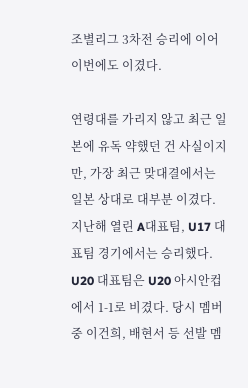조별리그 3차전 승리에 이어 이번에도 이겼다.

연령대를 가리지 않고 최근 일본에 유독 약했던 건 사실이지만, 가장 최근 맞대결에서는 일본 상대로 대부분 이겼다. 지난해 열린 A대표팀, U17 대표팀 경기에서는 승리했다. U20 대표팀은 U20 아시안컵에서 1-1로 비겼다. 당시 멤버 중 이건희, 배현서 등 선발 멤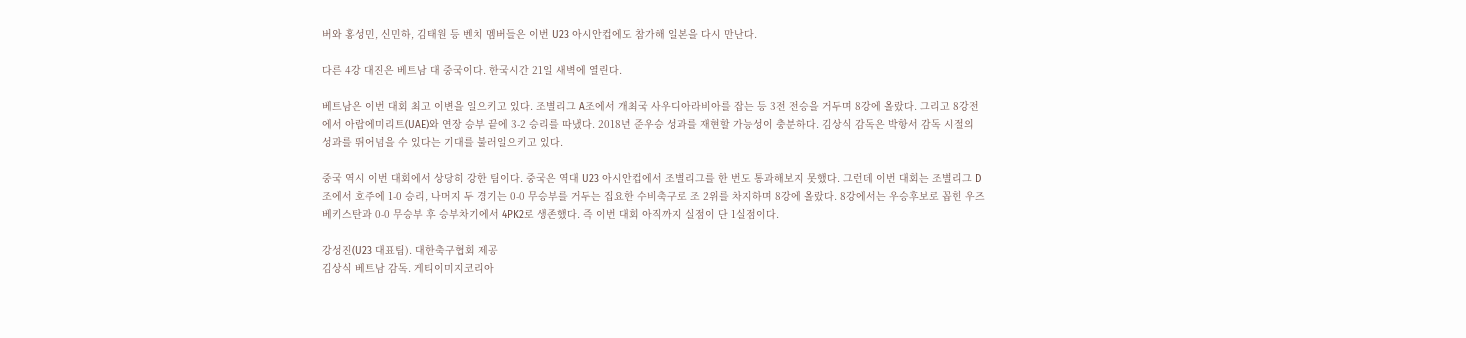버와 홍성민, 신민하, 김태원 등 벤치 멤버들은 이번 U23 아시안컵에도 참가해 일본을 다시 만난다.

다른 4강 대진은 베트남 대 중국이다. 한국시간 21일 새벽에 열린다.

베트남은 이번 대회 최고 이변을 일으키고 있다. 조별리그 A조에서 개최국 사우디아라비아를 잡는 등 3전 전승을 거두며 8강에 올랐다. 그리고 8강전에서 아랍에미리트(UAE)와 연장 승부 끝에 3-2 승리를 따냈다. 2018년 준우승 성과를 재현할 가능성이 충분하다. 김상식 감독은 박항서 감독 시절의 성과를 뛰어넘을 수 있다는 기대를 불러일으키고 있다.

중국 역시 이번 대회에서 상당히 강한 팀이다. 중국은 역대 U23 아시안컵에서 조별리그를 한 번도 통과해보지 못했다. 그런데 이번 대회는 조별리그 D조에서 호주에 1-0 승리, 나머지 두 경기는 0-0 무승부를 거두는 집요한 수비축구로 조 2위를 차지하며 8강에 올랐다. 8강에서는 우승후보로 꼽힌 우즈베키스탄과 0-0 무승부 후 승부차기에서 4PK2로 생존했다. 즉 이번 대회 아직까지 실점이 단 1실점이다.

강성진(U23 대표팀). 대한축구협회 제공
김상식 베트남 감독. 게티이미지코리아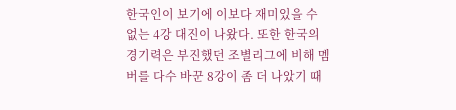한국인이 보기에 이보다 재미있을 수 없는 4강 대진이 나왔다. 또한 한국의 경기력은 부진했던 조별리그에 비해 멤버를 다수 바꾼 8강이 좀 더 나았기 때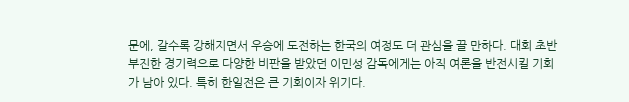문에, 갈수록 강해지면서 우승에 도전하는 한국의 여정도 더 관심을 끌 만하다. 대회 초반 부진한 경기력으로 다양한 비판을 받았던 이민성 감독에게는 아직 여론을 반전시킬 기회가 남아 있다. 특히 한일전은 큰 기회이자 위기다.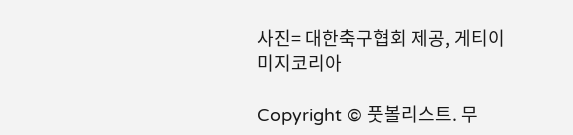사진= 대한축구협회 제공, 게티이미지코리아

Copyright © 풋볼리스트. 무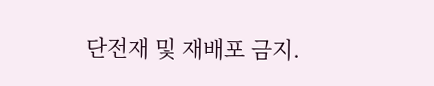단전재 및 재배포 금지.